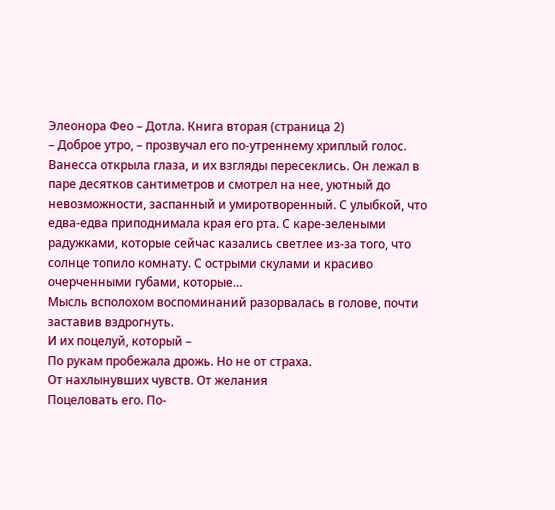Элеонора Фео – Дотла. Книга вторая (страница 2)
– Доброе утро, – прозвучал его по-утреннему хриплый голос.
Ванесса открыла глаза, и их взгляды пересеклись. Он лежал в паре десятков сантиметров и смотрел на нее, уютный до невозможности, заспанный и умиротворенный. С улыбкой, что едва-едва приподнимала края его рта. С каре-зелеными радужками, которые сейчас казались светлее из-за того, что солнце топило комнату. С острыми скулами и красиво очерченными губами, которые…
Мысль всполохом воспоминаний разорвалась в голове, почти заставив вздрогнуть.
И их поцелуй, который –
По рукам пробежала дрожь. Но не от страха.
От нахлынувших чувств. От желания
Поцеловать его. По-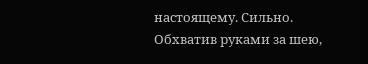настоящему. Сильно. Обхватив руками за шею,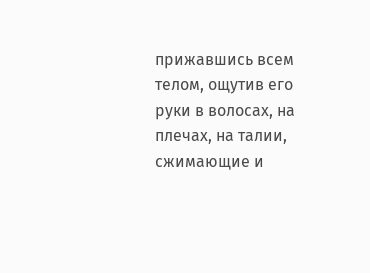прижавшись всем телом, ощутив его руки в волосах, на плечах, на талии, сжимающие и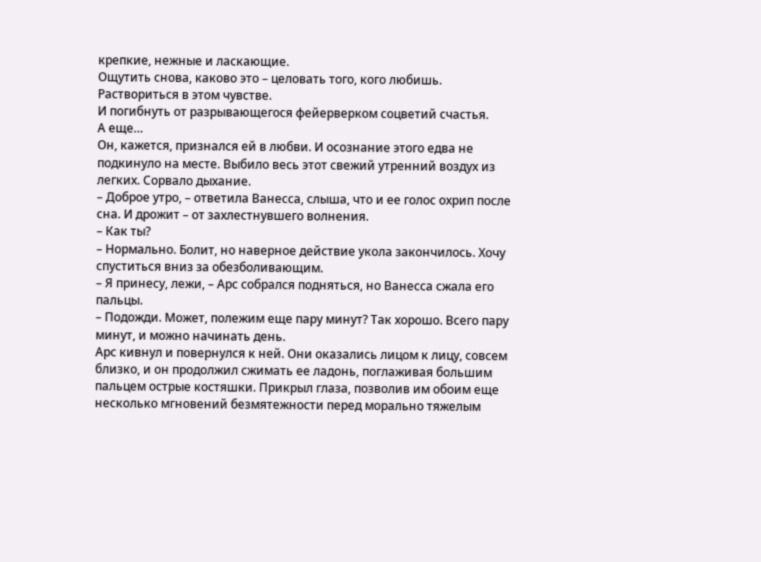крепкие, нежные и ласкающие.
Ощутить снова, каково это – целовать того, кого любишь.
Раствориться в этом чувстве.
И погибнуть от разрывающегося фейерверком соцветий счастья.
А еще…
Он, кажется, признался ей в любви. И осознание этого едва не подкинуло на месте. Выбило весь этот свежий утренний воздух из легких. Сорвало дыхание.
– Доброе утро, – ответила Ванесса, слыша, что и ее голос охрип после сна. И дрожит – от захлестнувшего волнения.
– Как ты?
– Нормально. Болит, но наверное действие укола закончилось. Хочу спуститься вниз за обезболивающим.
– Я принесу, лежи, – Арс собрался подняться, но Ванесса сжала его пальцы.
– Подожди. Может, полежим еще пару минут? Так хорошо. Всего пару минут, и можно начинать день.
Арс кивнул и повернулся к ней. Они оказались лицом к лицу, совсем близко, и он продолжил сжимать ее ладонь, поглаживая большим пальцем острые костяшки. Прикрыл глаза, позволив им обоим еще несколько мгновений безмятежности перед морально тяжелым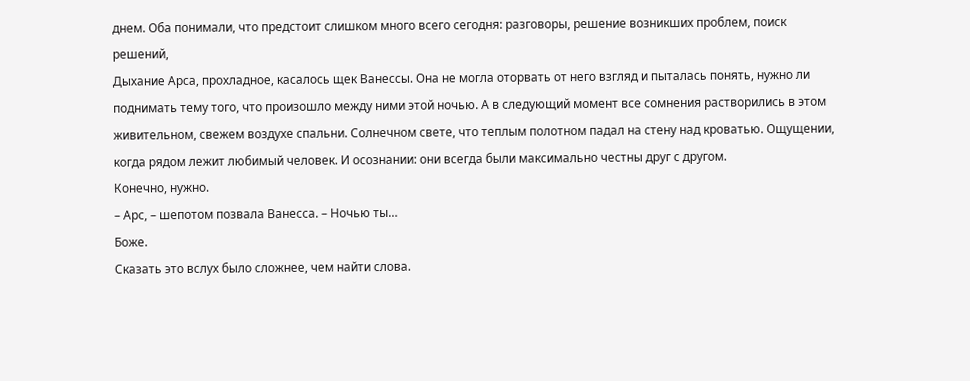днем. Оба понимали, что предстоит слишком много всего сегодня: разговоры, решение возникших проблем, поиск решений,
Дыхание Арса, прохладное, касалось щек Ванессы. Она не могла оторвать от него взгляд и пыталась понять, нужно ли поднимать тему того, что произошло между ними этой ночью. А в следующий момент все сомнения растворились в этом живительном, свежем воздухе спальни. Солнечном свете, что теплым полотном падал на стену над кроватью. Ощущении, когда рядом лежит любимый человек. И осознании: они всегда были максимально честны друг с другом.
Конечно, нужно.
– Арс, – шепотом позвала Ванесса. – Ночью ты…
Боже.
Сказать это вслух было сложнее, чем найти слова.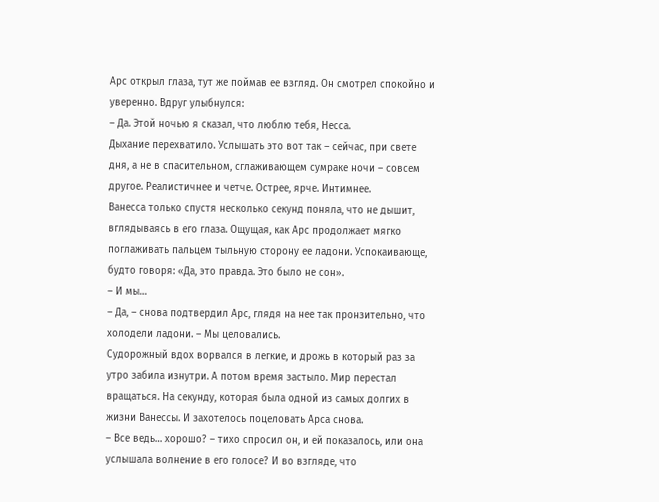Арс открыл глаза, тут же поймав ее взгляд. Он смотрел спокойно и уверенно. Вдруг улыбнулся:
– Да. Этой ночью я сказал, что люблю тебя, Несса.
Дыхание перехватило. Услышать это вот так – сейчас, при свете дня, а не в спасительном, сглаживающем сумраке ночи – совсем другое. Реалистичнее и четче. Острее, ярче. Интимнее.
Ванесса только спустя несколько секунд поняла, что не дышит, вглядываясь в его глаза. Ощущая, как Арс продолжает мягко поглаживать пальцем тыльную сторону ее ладони. Успокаивающе, будто говоря: «Да, это правда. Это было не сон».
– И мы…
– Да, – снова подтвердил Арс, глядя на нее так пронзительно, что холодели ладони. – Мы целовались.
Судорожный вдох ворвался в легкие, и дрожь в который раз за утро забила изнутри. А потом время застыло. Мир перестал вращаться. На секунду, которая была одной из самых долгих в жизни Ванессы. И захотелось поцеловать Арса снова.
– Все ведь… хорошо? – тихо спросил он, и ей показалось, или она услышала волнение в его голосе? И во взгляде, что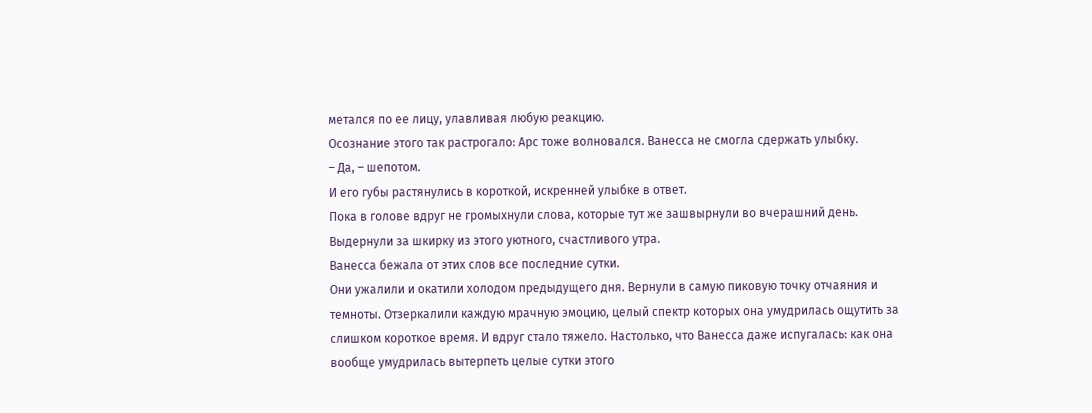метался по ее лицу, улавливая любую реакцию.
Осознание этого так растрогало: Арс тоже волновался. Ванесса не смогла сдержать улыбку.
– Да, – шепотом.
И его губы растянулись в короткой, искренней улыбке в ответ.
Пока в голове вдруг не громыхнули слова, которые тут же зашвырнули во вчерашний день. Выдернули за шкирку из этого уютного, счастливого утра.
Ванесса бежала от этих слов все последние сутки.
Они ужалили и окатили холодом предыдущего дня. Вернули в самую пиковую точку отчаяния и темноты. Отзеркалили каждую мрачную эмоцию, целый спектр которых она умудрилась ощутить за слишком короткое время. И вдруг стало тяжело. Настолько, что Ванесса даже испугалась: как она вообще умудрилась вытерпеть целые сутки этого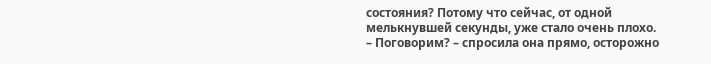состояния? Потому что сейчас, от одной мелькнувшей секунды, уже стало очень плохо.
– Поговорим? – спросила она прямо, осторожно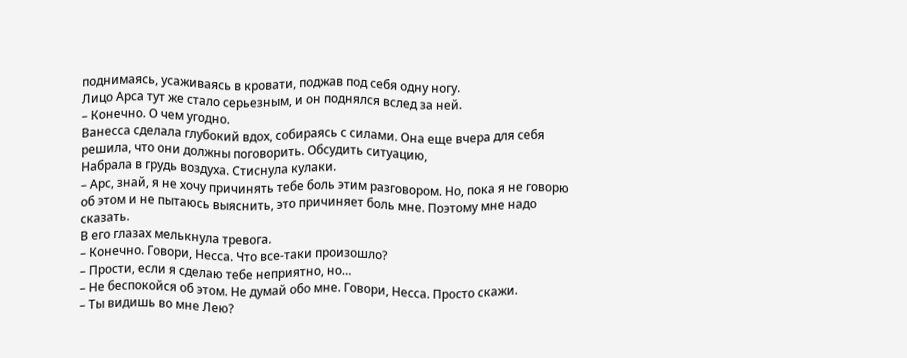поднимаясь, усаживаясь в кровати, поджав под себя одну ногу.
Лицо Арса тут же стало серьезным, и он поднялся вслед за ней.
– Конечно. О чем угодно.
Ванесса сделала глубокий вдох, собираясь с силами. Она еще вчера для себя решила, что они должны поговорить. Обсудить ситуацию,
Набрала в грудь воздуха. Стиснула кулаки.
– Арс, знай, я не хочу причинять тебе боль этим разговором. Но, пока я не говорю об этом и не пытаюсь выяснить, это причиняет боль мне. Поэтому мне надо сказать.
В его глазах мелькнула тревога.
– Конечно. Говори, Несса. Что все-таки произошло?
– Прости, если я сделаю тебе неприятно, но…
– Не беспокойся об этом. Не думай обо мне. Говори, Несса. Просто скажи.
– Ты видишь во мне Лею?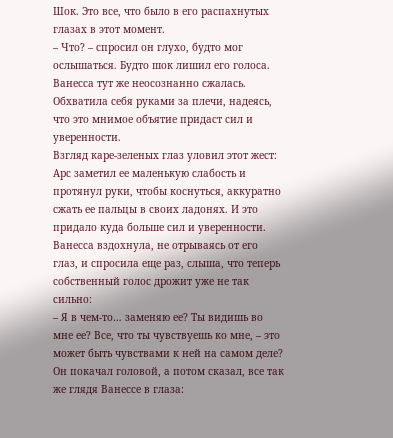Шок. Это все, что было в его распахнутых глазах в этот момент.
– Что? – спросил он глухо, будто мог ослышаться. Будто шок лишил его голоса.
Ванесса тут же неосознанно сжалась. Обхватила себя руками за плечи, надеясь, что это мнимое объятие придаст сил и уверенности.
Взгляд каре-зеленых глаз уловил этот жест: Арс заметил ее маленькую слабость и протянул руки, чтобы коснуться, аккуратно сжать ее пальцы в своих ладонях. И это придало куда больше сил и уверенности.
Ванесса вздохнула, не отрываясь от его глаз, и спросила еще раз, слыша, что теперь собственный голос дрожит уже не так сильно:
– Я в чем-то… заменяю ее? Ты видишь во мне ее? Все, что ты чувствуешь ко мне, – это может быть чувствами к ней на самом деле?
Он покачал головой, а потом сказал, все так же глядя Ванессе в глаза: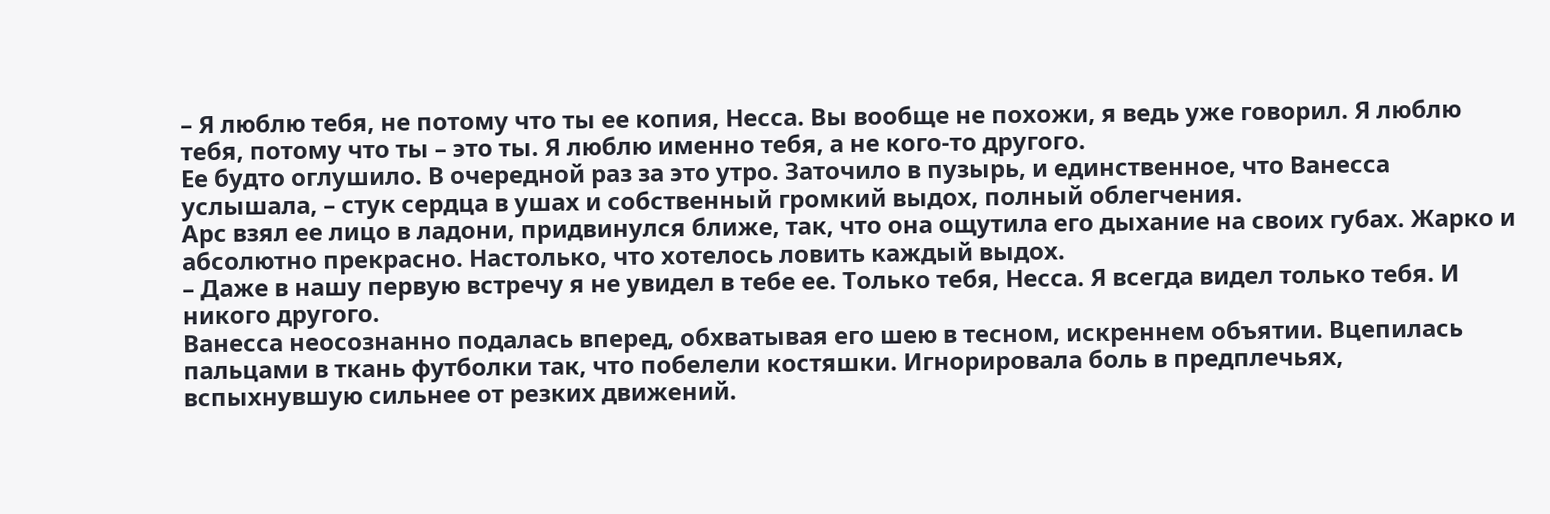– Я люблю тебя, не потому что ты ее копия, Несса. Вы вообще не похожи, я ведь уже говорил. Я люблю тебя, потому что ты – это ты. Я люблю именно тебя, а не кого-то другого.
Ее будто оглушило. В очередной раз за это утро. Заточило в пузырь, и единственное, что Ванесса услышала, – стук сердца в ушах и собственный громкий выдох, полный облегчения.
Арс взял ее лицо в ладони, придвинулся ближе, так, что она ощутила его дыхание на своих губах. Жарко и абсолютно прекрасно. Настолько, что хотелось ловить каждый выдох.
– Даже в нашу первую встречу я не увидел в тебе ее. Только тебя, Несса. Я всегда видел только тебя. И никого другого.
Ванесса неосознанно подалась вперед, обхватывая его шею в тесном, искреннем объятии. Вцепилась пальцами в ткань футболки так, что побелели костяшки. Игнорировала боль в предплечьях, вспыхнувшую сильнее от резких движений.